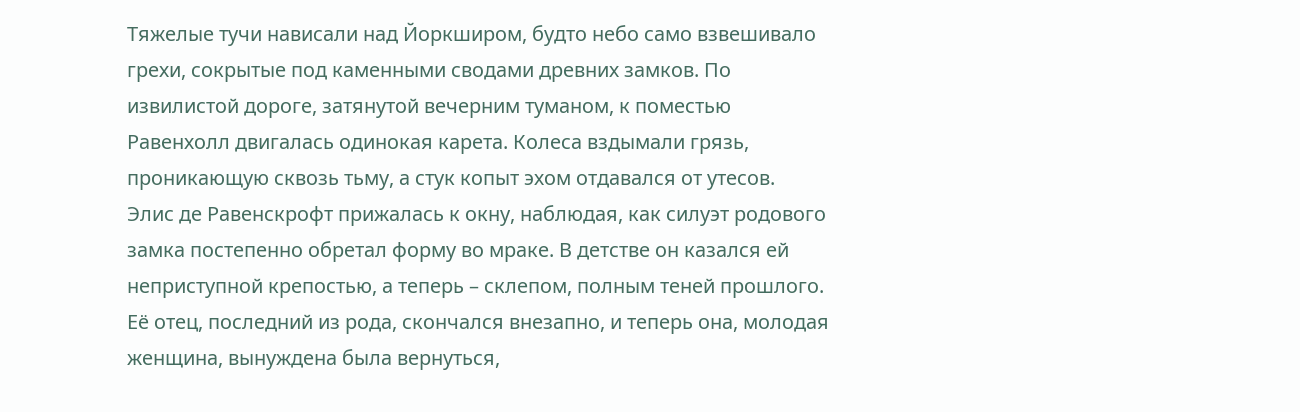Тяжелые тучи нависали над Йоркширом, будто небо само взвешивало грехи, сокрытые под каменными сводами древних замков. По извилистой дороге, затянутой вечерним туманом, к поместью Равенхолл двигалась одинокая карета. Колеса вздымали грязь, проникающую сквозь тьму, а стук копыт эхом отдавался от утесов.
Элис де Равенскрофт прижалась к окну, наблюдая, как силуэт родового замка постепенно обретал форму во мраке. В детстве он казался ей неприступной крепостью, а теперь – склепом, полным теней прошлого. Её отец, последний из рода, скончался внезапно, и теперь она, молодая женщина, вынуждена была вернуться,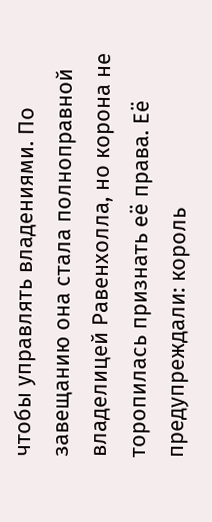чтобы управлять владениями. По завещанию она стала полноправной владелицей Равенхолла, но корона не торопилась признать её права. Её предупреждали: король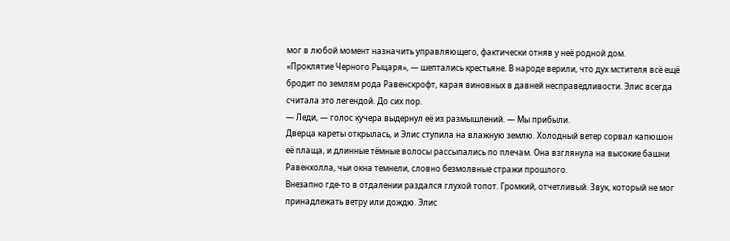мог в любой момент назначить управляющего, фактически отняв у неё родной дом.
«Проклятие Черного Рыцаря», — шептались крестьяне. В народе верили, что дух мстителя всё ещё бродит по землям рода Равенскрофт, карая виновных в давней несправедливости. Элис всегда считала это легендой. До сих пор.
— Леди, — голос кучера выдернул её из размышлений. — Мы прибыли.
Дверца кареты открылась, и Элис ступила на влажную землю. Холодный ветер сорвал капюшон её плаща, и длинные тёмные волосы рассыпались по плечам. Она взглянула на высокие башни Равенхолла, чьи окна темнели, словно безмолвные стражи прошлого.
Внезапно где-то в отдалении раздался глухой топот. Громкий, отчетливый. Звук, который не мог принадлежать ветру или дождю. Элис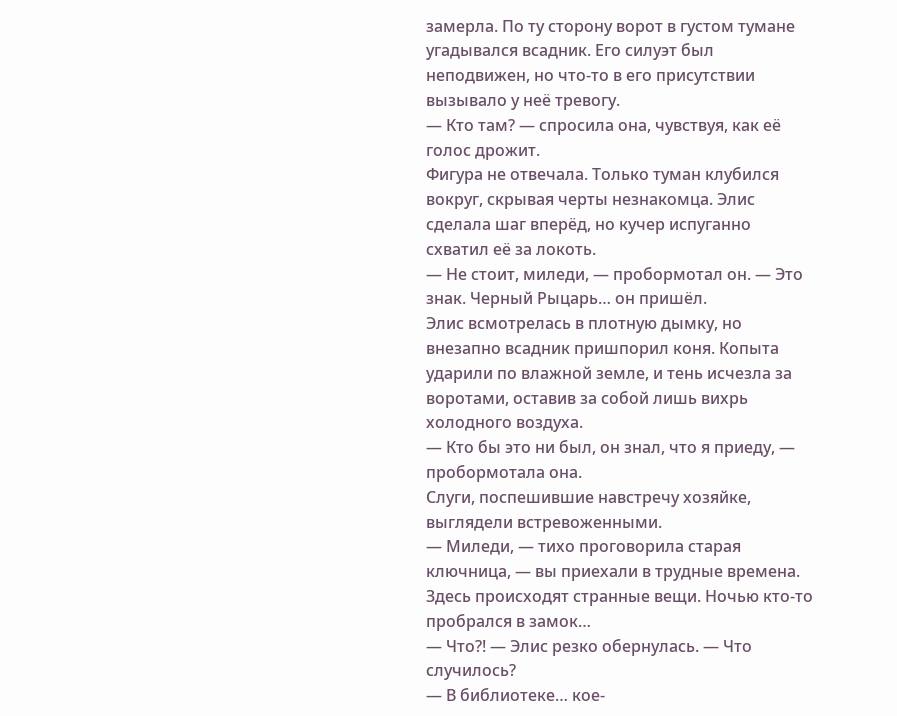замерла. По ту сторону ворот в густом тумане угадывался всадник. Его силуэт был неподвижен, но что-то в его присутствии вызывало у неё тревогу.
— Кто там? — спросила она, чувствуя, как её голос дрожит.
Фигура не отвечала. Только туман клубился вокруг, скрывая черты незнакомца. Элис сделала шаг вперёд, но кучер испуганно схватил её за локоть.
— Не стоит, миледи, — пробормотал он. — Это знак. Черный Рыцарь… он пришёл.
Элис всмотрелась в плотную дымку, но внезапно всадник пришпорил коня. Копыта ударили по влажной земле, и тень исчезла за воротами, оставив за собой лишь вихрь холодного воздуха.
— Кто бы это ни был, он знал, что я приеду, — пробормотала она.
Слуги, поспешившие навстречу хозяйке, выглядели встревоженными.
— Миледи, — тихо проговорила старая ключница, — вы приехали в трудные времена. Здесь происходят странные вещи. Ночью кто-то пробрался в замок…
— Что?! — Элис резко обернулась. — Что случилось?
— В библиотеке… кое-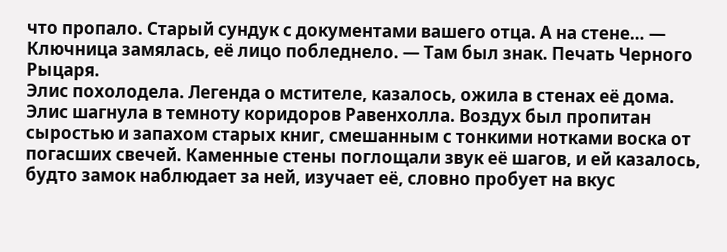что пропало. Старый сундук с документами вашего отца. А на стене… — Ключница замялась, её лицо побледнело. — Там был знак. Печать Черного Рыцаря.
Элис похолодела. Легенда о мстителе, казалось, ожила в стенах её дома.
Элис шагнула в темноту коридоров Равенхолла. Воздух был пропитан сыростью и запахом старых книг, смешанным с тонкими нотками воска от погасших свечей. Каменные стены поглощали звук её шагов, и ей казалось, будто замок наблюдает за ней, изучает её, словно пробует на вкус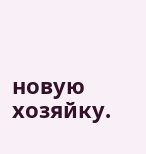новую хозяйку.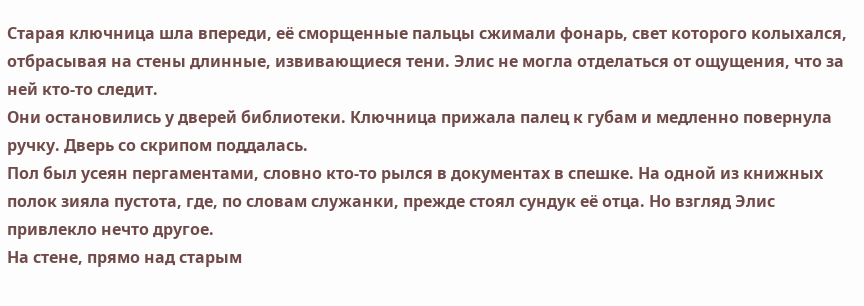Старая ключница шла впереди, её сморщенные пальцы сжимали фонарь, свет которого колыхался, отбрасывая на стены длинные, извивающиеся тени. Элис не могла отделаться от ощущения, что за ней кто-то следит.
Они остановились у дверей библиотеки. Ключница прижала палец к губам и медленно повернула ручку. Дверь со скрипом поддалась.
Пол был усеян пергаментами, словно кто-то рылся в документах в спешке. На одной из книжных полок зияла пустота, где, по словам служанки, прежде стоял сундук её отца. Но взгляд Элис привлекло нечто другое.
На стене, прямо над старым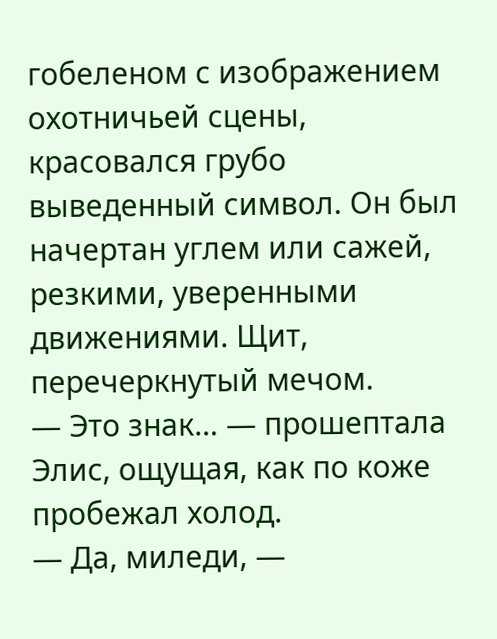гобеленом с изображением охотничьей сцены, красовался грубо выведенный символ. Он был начертан углем или сажей, резкими, уверенными движениями. Щит, перечеркнутый мечом.
— Это знак… — прошептала Элис, ощущая, как по коже пробежал холод.
— Да, миледи, —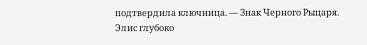подтвердила ключница. — Знак Черного Рыцаря.
Элис глубоко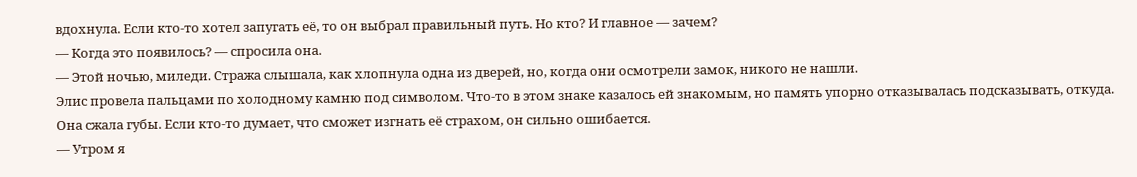вдохнула. Если кто-то хотел запугать её, то он выбрал правильный путь. Но кто? И главное — зачем?
— Когда это появилось? — спросила она.
— Этой ночью, миледи. Стража слышала, как хлопнула одна из дверей, но, когда они осмотрели замок, никого не нашли.
Элис провела пальцами по холодному камню под символом. Что-то в этом знаке казалось ей знакомым, но память упорно отказывалась подсказывать, откуда.
Она сжала губы. Если кто-то думает, что сможет изгнать её страхом, он сильно ошибается.
— Утром я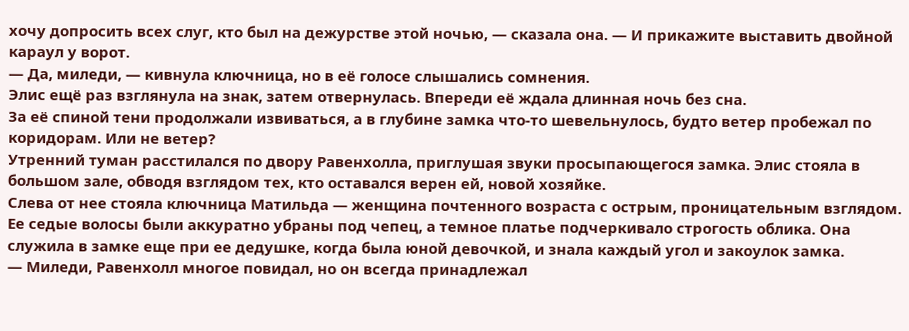хочу допросить всех слуг, кто был на дежурстве этой ночью, — сказала она. — И прикажите выставить двойной караул у ворот.
— Да, миледи, — кивнула ключница, но в её голосе слышались сомнения.
Элис ещё раз взглянула на знак, затем отвернулась. Впереди её ждала длинная ночь без сна.
За её спиной тени продолжали извиваться, а в глубине замка что-то шевельнулось, будто ветер пробежал по коридорам. Или не ветер?
Утренний туман расстилался по двору Равенхолла, приглушая звуки просыпающегося замка. Элис стояла в большом зале, обводя взглядом тех, кто оставался верен ей, новой хозяйке.
Слева от нее стояла ключница Матильда — женщина почтенного возраста с острым, проницательным взглядом. Ее седые волосы были аккуратно убраны под чепец, а темное платье подчеркивало строгость облика. Она служила в замке еще при ее дедушке, когда была юной девочкой, и знала каждый угол и закоулок замка.
— Миледи, Равенхолл многое повидал, но он всегда принадлежал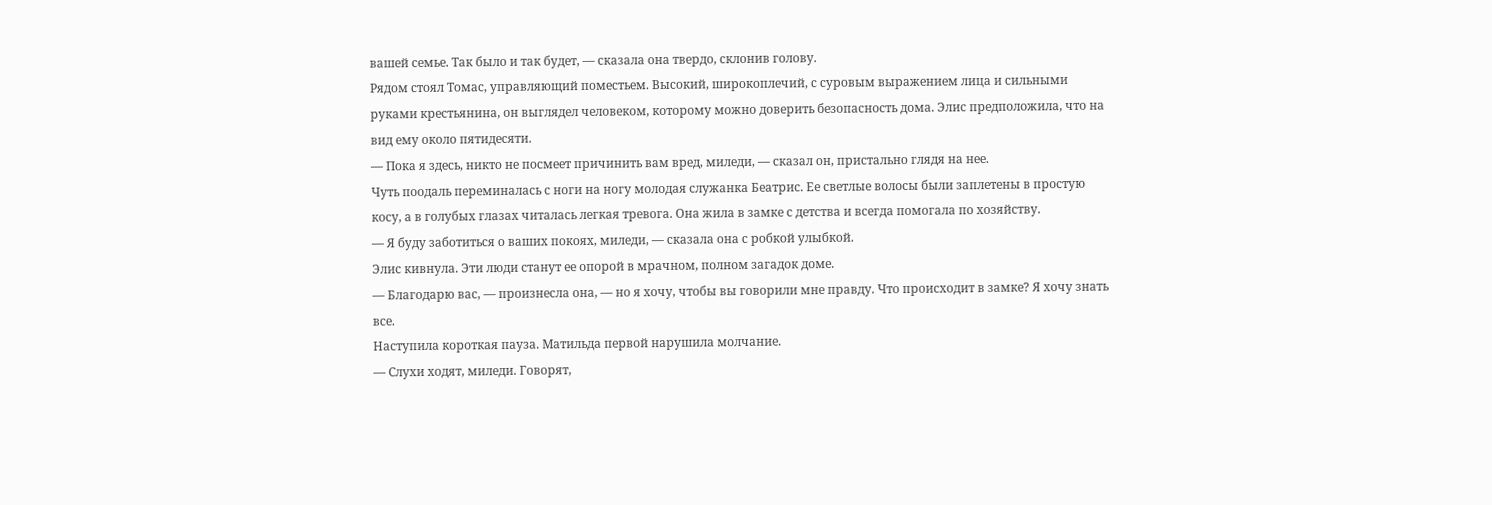вашей семье. Так было и так будет, — сказала она твердо, склонив голову.
Рядом стоял Томас, управляющий поместьем. Высокий, широкоплечий, с суровым выражением лица и сильными руками крестьянина, он выглядел человеком, которому можно доверить безопасность дома. Элис предположила, что на вид ему около пятидесяти.
— Пока я здесь, никто не посмеет причинить вам вред, миледи, — сказал он, пристально глядя на нее.
Чуть поодаль переминалась с ноги на ногу молодая служанка Беатрис. Ее светлые волосы были заплетены в простую косу, а в голубых глазах читалась легкая тревога. Она жила в замке с детства и всегда помогала по хозяйству.
— Я буду заботиться о ваших покоях, миледи, — сказала она с робкой улыбкой.
Элис кивнула. Эти люди станут ее опорой в мрачном, полном загадок доме.
— Благодарю вас, — произнесла она, — но я хочу, чтобы вы говорили мне правду. Что происходит в замке? Я хочу знать все.
Наступила короткая пауза. Матильда первой нарушила молчание.
— Слухи ходят, миледи. Говорят,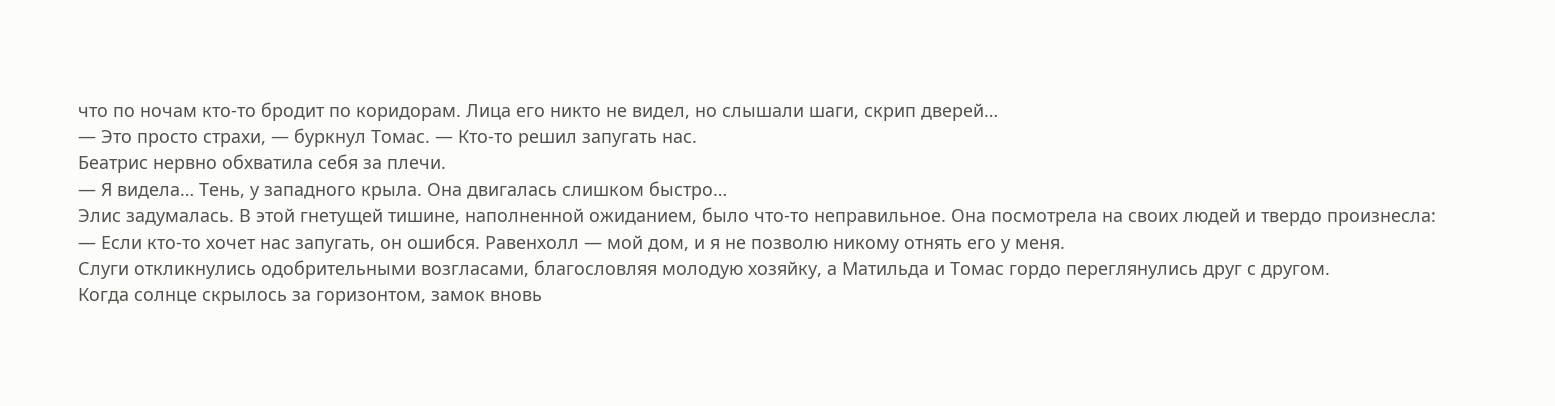что по ночам кто-то бродит по коридорам. Лица его никто не видел, но слышали шаги, скрип дверей…
— Это просто страхи, — буркнул Томас. — Кто-то решил запугать нас.
Беатрис нервно обхватила себя за плечи.
— Я видела… Тень, у западного крыла. Она двигалась слишком быстро…
Элис задумалась. В этой гнетущей тишине, наполненной ожиданием, было что-то неправильное. Она посмотрела на своих людей и твердо произнесла:
— Если кто-то хочет нас запугать, он ошибся. Равенхолл — мой дом, и я не позволю никому отнять его у меня.
Слуги откликнулись одобрительными возгласами, благословляя молодую хозяйку, а Матильда и Томас гордо переглянулись друг с другом.
Когда солнце скрылось за горизонтом, замок вновь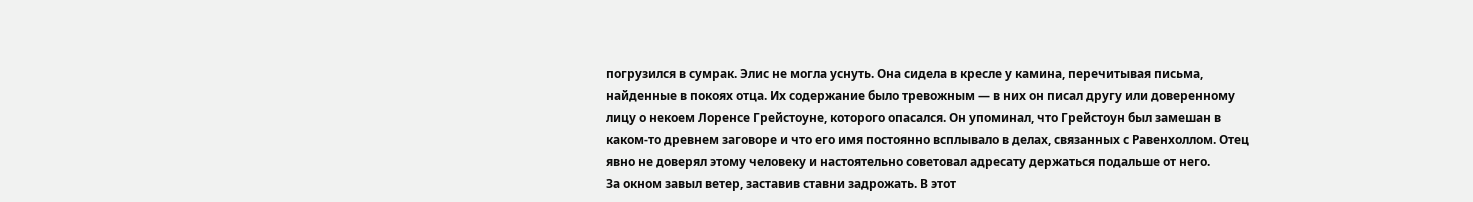погрузился в сумрак. Элис не могла уснуть. Она сидела в кресле у камина, перечитывая письма, найденные в покоях отца. Их содержание было тревожным — в них он писал другу или доверенному лицу о некоем Лоренсе Грейстоуне, которого опасался. Он упоминал, что Грейстоун был замешан в каком-то древнем заговоре и что его имя постоянно всплывало в делах, связанных с Равенхоллом. Отец явно не доверял этому человеку и настоятельно советовал адресату держаться подальше от него.
За окном завыл ветер, заставив ставни задрожать. В этот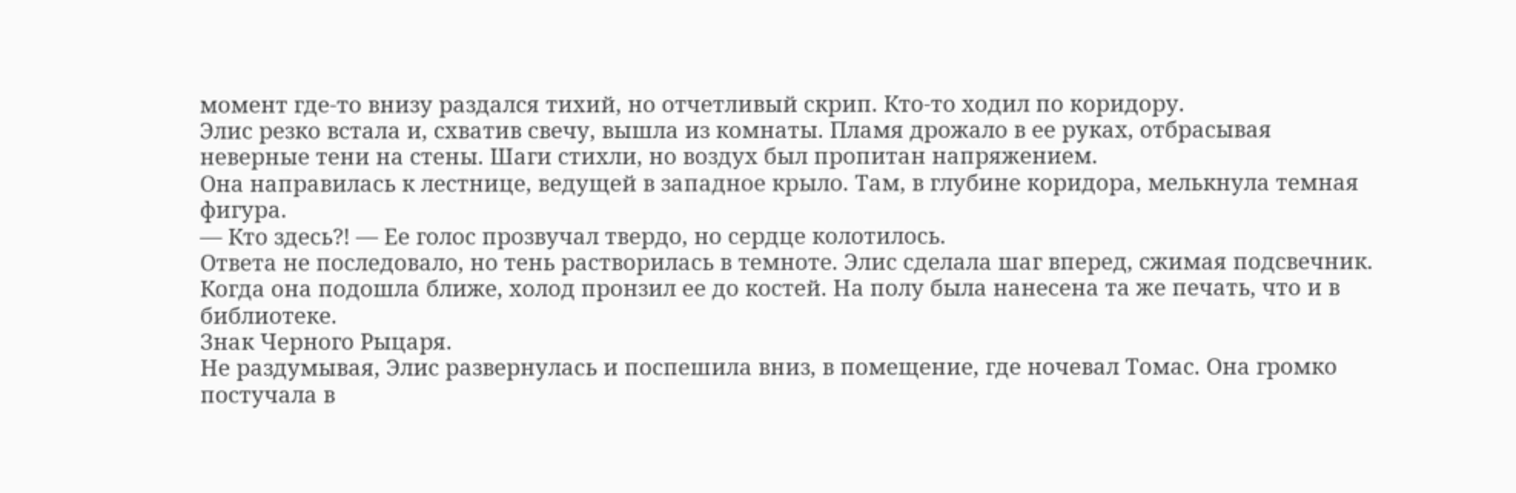момент где-то внизу раздался тихий, но отчетливый скрип. Кто-то ходил по коридору.
Элис резко встала и, схватив свечу, вышла из комнаты. Пламя дрожало в ее руках, отбрасывая неверные тени на стены. Шаги стихли, но воздух был пропитан напряжением.
Она направилась к лестнице, ведущей в западное крыло. Там, в глубине коридора, мелькнула темная фигура.
— Кто здесь?! — Ее голос прозвучал твердо, но сердце колотилось.
Ответа не последовало, но тень растворилась в темноте. Элис сделала шаг вперед, сжимая подсвечник. Когда она подошла ближе, холод пронзил ее до костей. На полу была нанесена та же печать, что и в библиотеке.
Знак Черного Рыцаря.
Не раздумывая, Элис развернулась и поспешила вниз, в помещение, где ночевал Томас. Она громко постучала в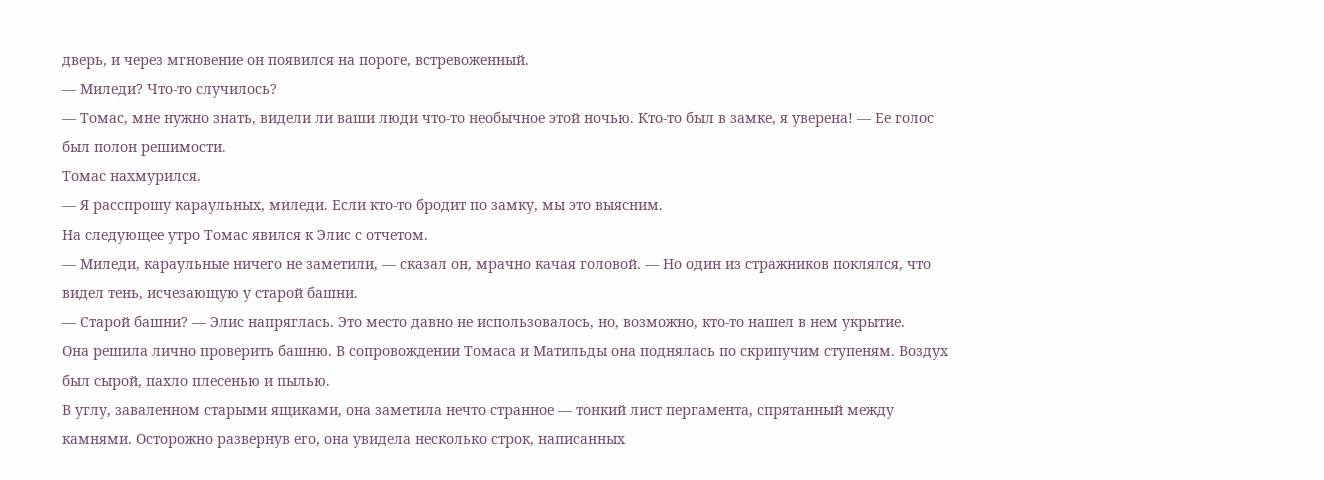дверь, и через мгновение он появился на пороге, встревоженный.
— Миледи? Что-то случилось?
— Томас, мне нужно знать, видели ли ваши люди что-то необычное этой ночью. Кто-то был в замке, я уверена! — Ее голос был полон решимости.
Томас нахмурился.
— Я расспрошу караульных, миледи. Если кто-то бродит по замку, мы это выясним.
На следующее утро Томас явился к Элис с отчетом.
— Миледи, караульные ничего не заметили, — сказал он, мрачно качая головой. — Но один из стражников поклялся, что видел тень, исчезающую у старой башни.
— Старой башни? — Элис напряглась. Это место давно не использовалось, но, возможно, кто-то нашел в нем укрытие.
Она решила лично проверить башню. В сопровождении Томаса и Матильды она поднялась по скрипучим ступеням. Воздух был сырой, пахло плесенью и пылью.
В углу, заваленном старыми ящиками, она заметила нечто странное — тонкий лист пергамента, спрятанный между камнями. Осторожно развернув его, она увидела несколько строк, написанных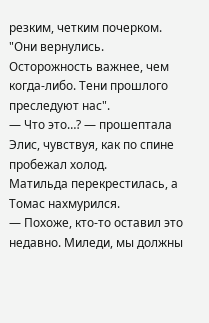резким, четким почерком.
"Они вернулись. Осторожность важнее, чем когда-либо. Тени прошлого преследуют нас".
— Что это…? — прошептала Элис, чувствуя, как по спине пробежал холод.
Матильда перекрестилась, а Томас нахмурился.
— Похоже, кто-то оставил это недавно. Миледи, мы должны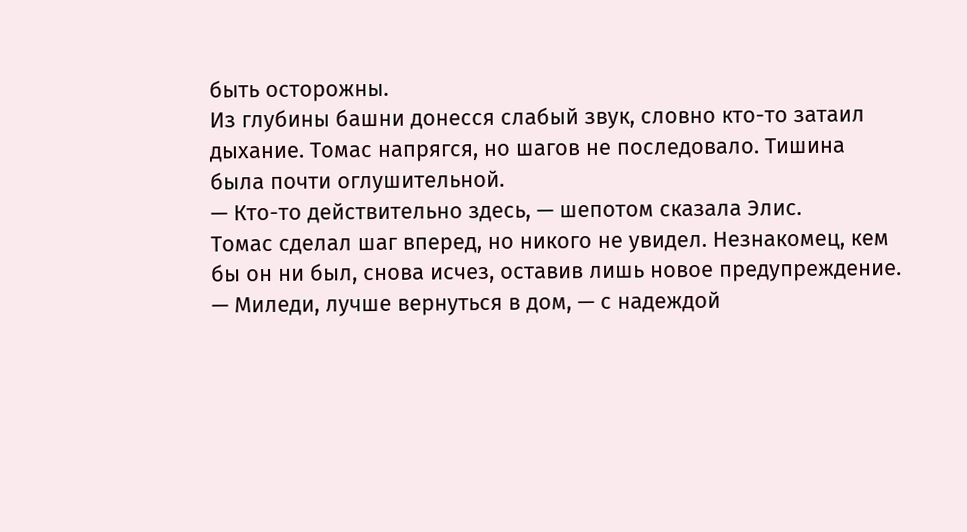быть осторожны.
Из глубины башни донесся слабый звук, словно кто-то затаил дыхание. Томас напрягся, но шагов не последовало. Тишина была почти оглушительной.
— Кто-то действительно здесь, — шепотом сказала Элис.
Томас сделал шаг вперед, но никого не увидел. Незнакомец, кем бы он ни был, снова исчез, оставив лишь новое предупреждение.
— Миледи, лучше вернуться в дом, — с надеждой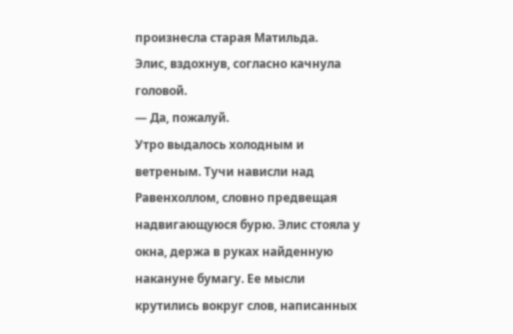произнесла старая Матильда.
Элис, вздохнув, согласно качнула головой.
— Да, пожалуй.
Утро выдалось холодным и ветреным. Тучи нависли над Равенхоллом, словно предвещая надвигающуюся бурю. Элис стояла у окна, держа в руках найденную накануне бумагу. Ее мысли крутились вокруг слов, написанных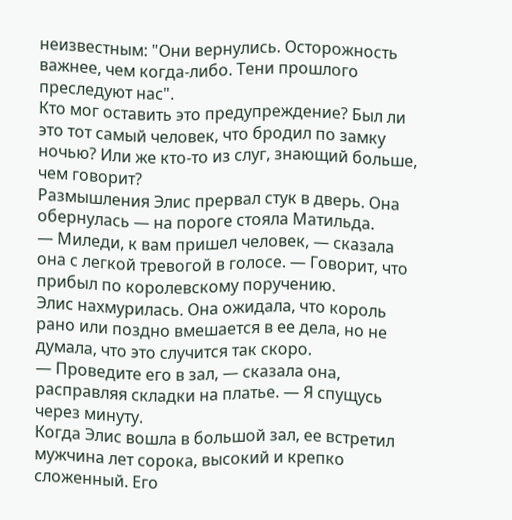неизвестным: "Они вернулись. Осторожность важнее, чем когда-либо. Тени прошлого преследуют нас".
Кто мог оставить это предупреждение? Был ли это тот самый человек, что бродил по замку ночью? Или же кто-то из слуг, знающий больше, чем говорит?
Размышления Элис прервал стук в дверь. Она обернулась — на пороге стояла Матильда.
— Миледи, к вам пришел человек, — сказала она с легкой тревогой в голосе. — Говорит, что прибыл по королевскому поручению.
Элис нахмурилась. Она ожидала, что король рано или поздно вмешается в ее дела, но не думала, что это случится так скоро.
— Проведите его в зал, — сказала она, расправляя складки на платье. — Я спущусь через минуту.
Когда Элис вошла в большой зал, ее встретил мужчина лет сорока, высокий и крепко сложенный. Его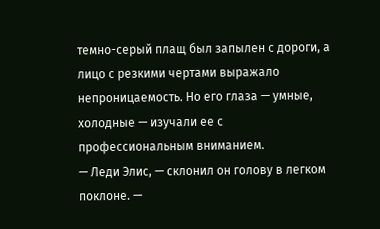темно-серый плащ был запылен с дороги, а лицо с резкими чертами выражало непроницаемость. Но его глаза — умные, холодные — изучали ее с профессиональным вниманием.
— Леди Элис, — склонил он голову в легком поклоне. —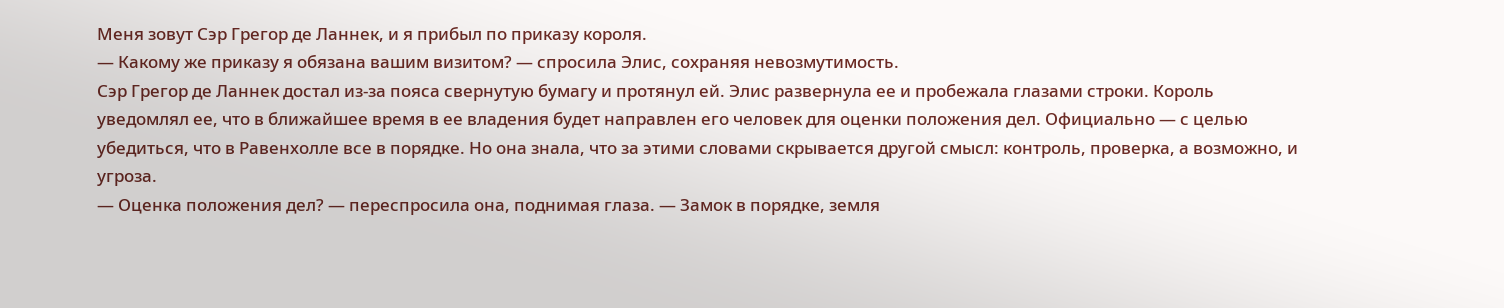Меня зовут Сэр Грегор де Ланнек, и я прибыл по приказу короля.
— Какому же приказу я обязана вашим визитом? — спросила Элис, сохраняя невозмутимость.
Сэр Грегор де Ланнек достал из-за пояса свернутую бумагу и протянул ей. Элис развернула ее и пробежала глазами строки. Король уведомлял ее, что в ближайшее время в ее владения будет направлен его человек для оценки положения дел. Официально — с целью убедиться, что в Равенхолле все в порядке. Но она знала, что за этими словами скрывается другой смысл: контроль, проверка, а возможно, и угроза.
— Оценка положения дел? — переспросила она, поднимая глаза. — Замок в порядке, земля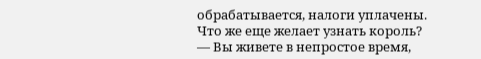обрабатывается, налоги уплачены. Что же еще желает узнать король?
— Вы живете в непростое время,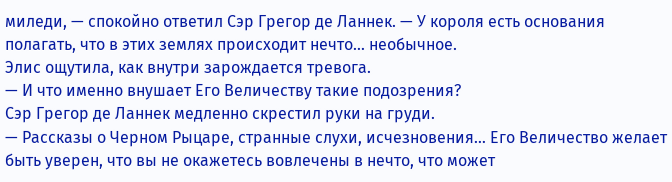миледи, — спокойно ответил Сэр Грегор де Ланнек. — У короля есть основания полагать, что в этих землях происходит нечто… необычное.
Элис ощутила, как внутри зарождается тревога.
— И что именно внушает Его Величеству такие подозрения?
Сэр Грегор де Ланнек медленно скрестил руки на груди.
— Рассказы о Черном Рыцаре, странные слухи, исчезновения… Его Величество желает быть уверен, что вы не окажетесь вовлечены в нечто, что может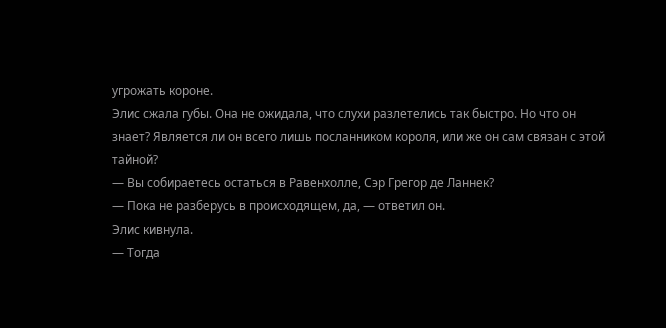угрожать короне.
Элис сжала губы. Она не ожидала, что слухи разлетелись так быстро. Но что он знает? Является ли он всего лишь посланником короля, или же он сам связан с этой тайной?
— Вы собираетесь остаться в Равенхолле, Сэр Грегор де Ланнек?
— Пока не разберусь в происходящем, да, — ответил он.
Элис кивнула.
— Тогда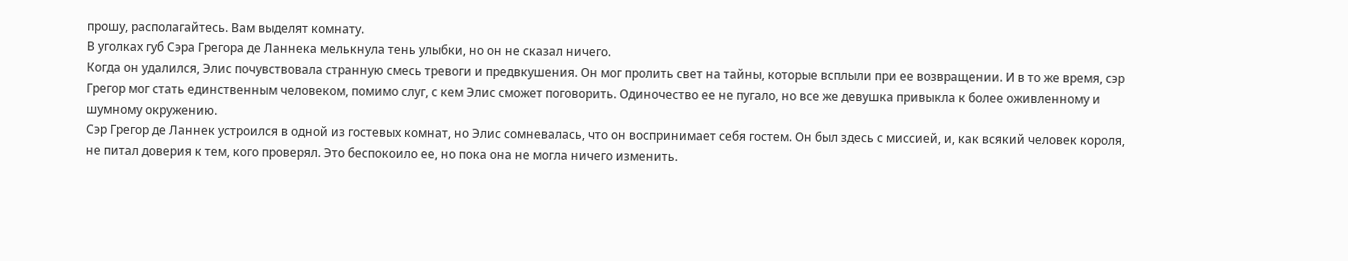прошу, располагайтесь. Вам выделят комнату.
В уголках губ Сэра Грегора де Ланнека мелькнула тень улыбки, но он не сказал ничего.
Когда он удалился, Элис почувствовала странную смесь тревоги и предвкушения. Он мог пролить свет на тайны, которые всплыли при ее возвращении. И в то же время, сэр Грегор мог стать единственным человеком, помимо слуг, с кем Элис сможет поговорить. Одиночество ее не пугало, но все же девушка привыкла к более оживленному и шумному окружению.
Сэр Грегор де Ланнек устроился в одной из гостевых комнат, но Элис сомневалась, что он воспринимает себя гостем. Он был здесь с миссией, и, как всякий человек короля, не питал доверия к тем, кого проверял. Это беспокоило ее, но пока она не могла ничего изменить.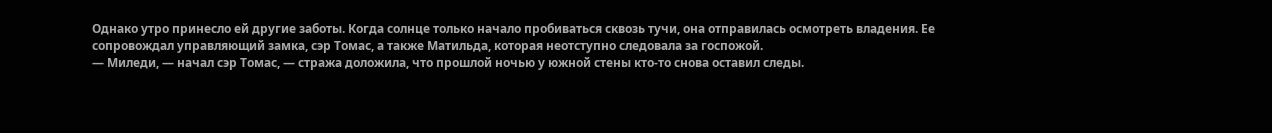Однако утро принесло ей другие заботы. Когда солнце только начало пробиваться сквозь тучи, она отправилась осмотреть владения. Ее сопровождал управляющий замка, сэр Томас, а также Матильда, которая неотступно следовала за госпожой.
— Миледи, — начал сэр Томас, — стража доложила, что прошлой ночью у южной стены кто-то снова оставил следы.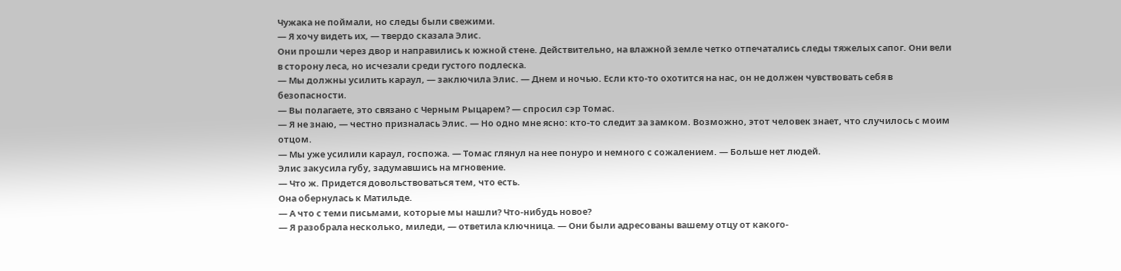Чужака не поймали, но следы были свежими.
— Я хочу видеть их, — твердо сказала Элис.
Они прошли через двор и направились к южной стене. Действительно, на влажной земле четко отпечатались следы тяжелых сапог. Они вели в сторону леса, но исчезали среди густого подлеска.
— Мы должны усилить караул, — заключила Элис. — Днем и ночью. Если кто-то охотится на нас, он не должен чувствовать себя в безопасности.
— Вы полагаете, это связано с Черным Рыцарем? — спросил сэр Томас.
— Я не знаю, — честно призналась Элис. — Но одно мне ясно: кто-то следит за замком. Возможно, этот человек знает, что случилось с моим отцом.
— Мы уже усилили караул, госпожа. — Томас глянул на нее понуро и немного с сожалением. — Больше нет людей.
Элис закусила губу, задумавшись на мгновение.
— Что ж. Придется довольствоваться тем, что есть.
Она обернулась к Матильде.
— А что с теми письмами, которые мы нашли? Что-нибудь новое?
— Я разобрала несколько, миледи, — ответила ключница. — Они были адресованы вашему отцу от какого-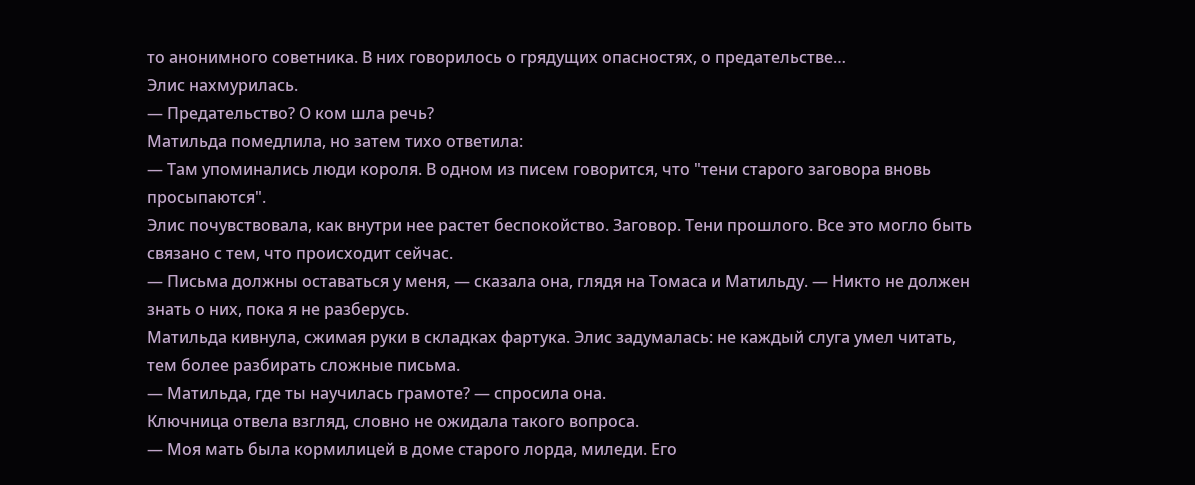то анонимного советника. В них говорилось о грядущих опасностях, о предательстве…
Элис нахмурилась.
— Предательство? О ком шла речь?
Матильда помедлила, но затем тихо ответила:
— Там упоминались люди короля. В одном из писем говорится, что "тени старого заговора вновь просыпаются".
Элис почувствовала, как внутри нее растет беспокойство. Заговор. Тени прошлого. Все это могло быть связано с тем, что происходит сейчас.
— Письма должны оставаться у меня, — сказала она, глядя на Томаса и Матильду. — Никто не должен знать о них, пока я не разберусь.
Матильда кивнула, сжимая руки в складках фартука. Элис задумалась: не каждый слуга умел читать, тем более разбирать сложные письма.
— Матильда, где ты научилась грамоте? — спросила она.
Ключница отвела взгляд, словно не ожидала такого вопроса.
— Моя мать была кормилицей в доме старого лорда, миледи. Его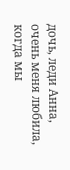дочь, леди Анна, очень меня любила, когда мы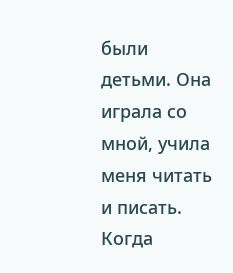были детьми. Она играла со мной, учила меня читать и писать. Когда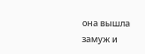она вышла замуж и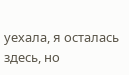уехала, я осталась здесь, но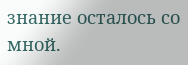знание осталось со мной.